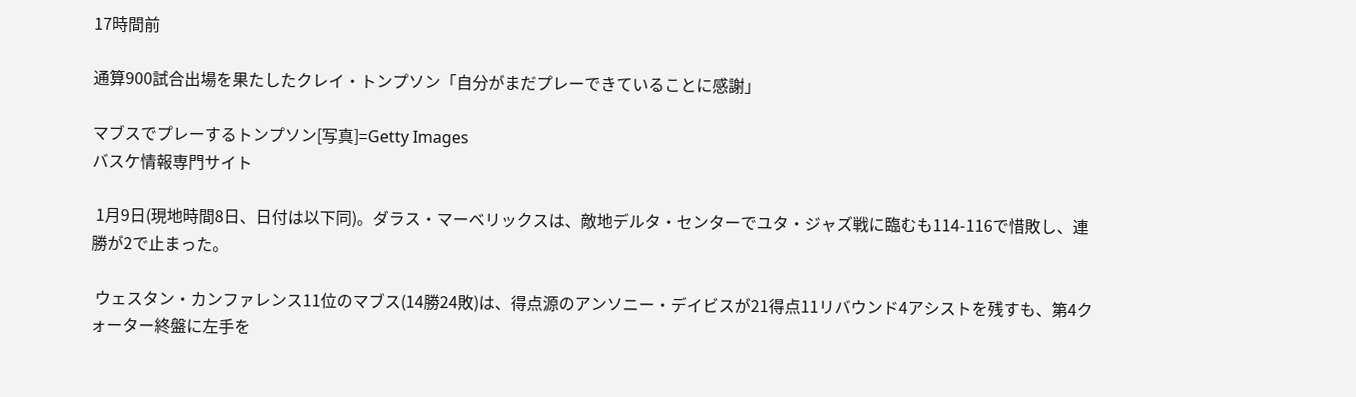17時間前

通算900試合出場を果たしたクレイ・トンプソン「自分がまだプレーできていることに感謝」

マブスでプレーするトンプソン[写真]=Getty Images
バスケ情報専門サイト

 1月9日(現地時間8日、日付は以下同)。ダラス・マーベリックスは、敵地デルタ・センターでユタ・ジャズ戦に臨むも114-116で惜敗し、連勝が2で止まった。

 ウェスタン・カンファレンス11位のマブス(14勝24敗)は、得点源のアンソニー・デイビスが21得点11リバウンド4アシストを残すも、第4クォーター終盤に左手を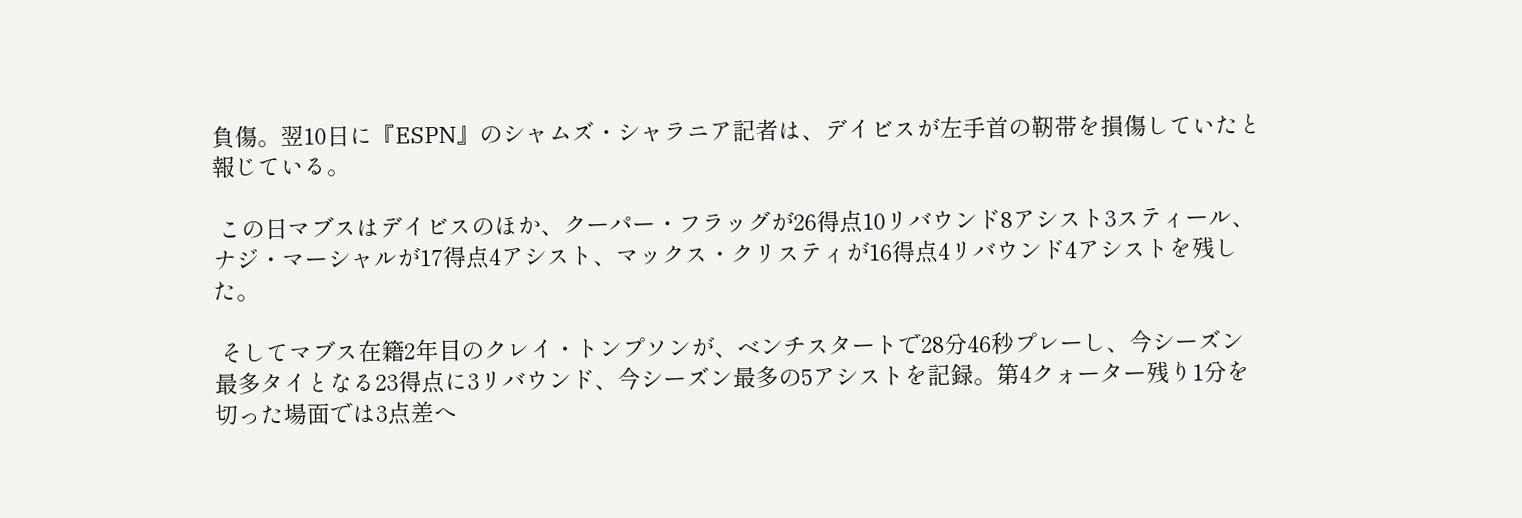負傷。翌10日に『ESPN』のシャムズ・シャラニア記者は、デイビスが左手首の靭帯を損傷していたと報じている。

 この日マブスはデイビスのほか、クーパー・フラッグが26得点10リバウンド8アシスト3スティール、ナジ・マーシャルが17得点4アシスト、マックス・クリスティが16得点4リバウンド4アシストを残した。

 そしてマブス在籍2年目のクレイ・トンプソンが、ベンチスタートで28分46秒プレーし、今シーズン最多タイとなる23得点に3リバウンド、今シーズン最多の5アシストを記録。第4クォーター残り1分を切った場面では3点差へ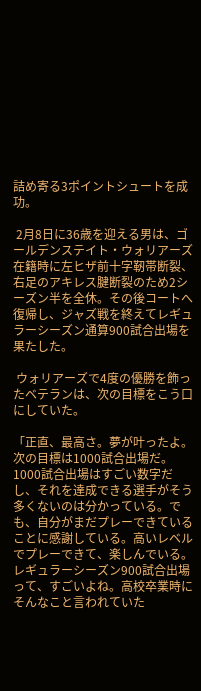詰め寄る3ポイントシュートを成功。

 2月8日に36歳を迎える男は、ゴールデンステイト・ウォリアーズ在籍時に左ヒザ前十字靭帯断裂、右足のアキレス腱断裂のため2シーズン半を全休。その後コートへ復帰し、ジャズ戦を終えてレギュラーシーズン通算900試合出場を果たした。

 ウォリアーズで4度の優勝を飾ったベテランは、次の目標をこう口にしていた。

「正直、最高さ。夢が叶ったよ。次の目標は1000試合出場だ。1000試合出場はすごい数字だし、それを達成できる選手がそう多くないのは分かっている。でも、自分がまだプレーできていることに感謝している。高いレベルでプレーできて、楽しんでいる。レギュラーシーズン900試合出場って、すごいよね。高校卒業時にそんなこと言われていた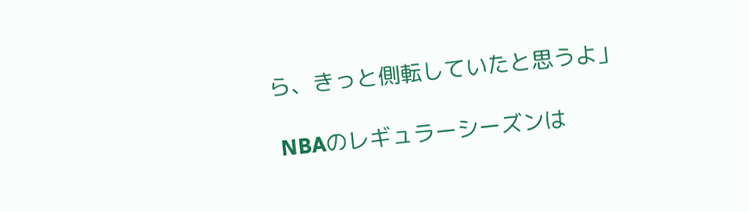ら、きっと側転していたと思うよ」

 NBAのレギュラーシーズンは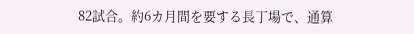82試合。約6カ月間を要する長丁場で、通算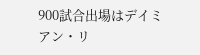900試合出場はデイミアン・リ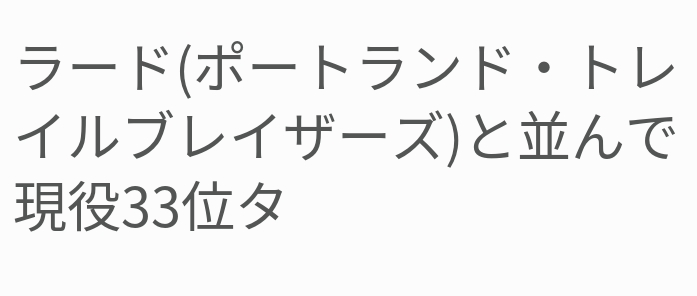ラード(ポートランド・トレイルブレイザーズ)と並んで現役33位タ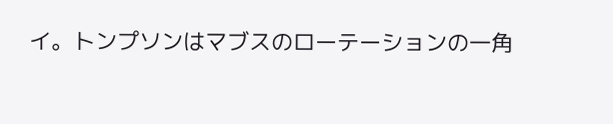イ。トンプソンはマブスのローテーションの一角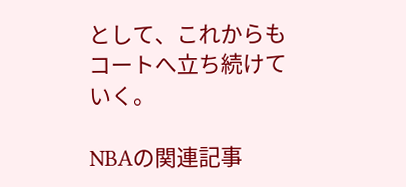として、これからもコートへ立ち続けていく。

NBAの関連記事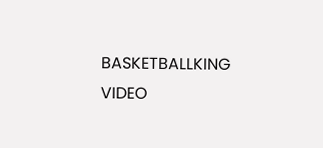BASKETBALLKING VIDEO